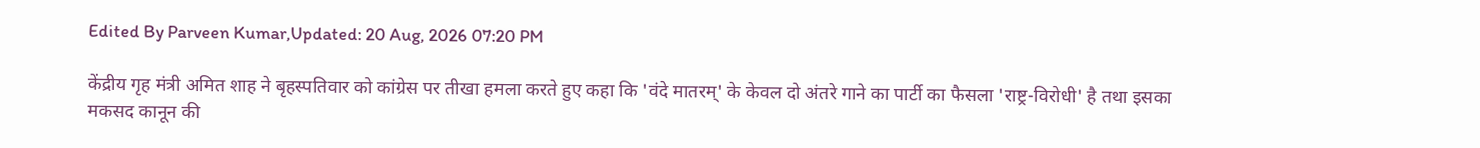Edited By Parveen Kumar,Updated: 20 Aug, 2026 07:20 PM

केंद्रीय गृह मंत्री अमित शाह ने बृहस्पतिवार को कांग्रेस पर तीखा हमला करते हुए कहा कि 'वंदे मातरम्' के केवल दो अंतरे गाने का पार्टी का फैसला 'राष्ट्र-विरोधी' है तथा इसका मकसद कानून की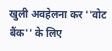खुली अवहेलना कर ''वोट बैंक'' के लिए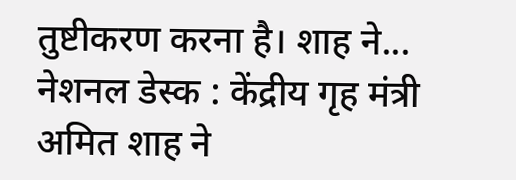तुष्टीकरण करना है। शाह ने...
नेशनल डेस्क : केंद्रीय गृह मंत्री अमित शाह ने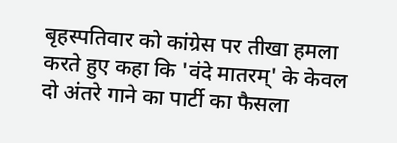बृहस्पतिवार को कांग्रेस पर तीखा हमला करते हुए कहा कि 'वंदे मातरम्' के केवल दो अंतरे गाने का पार्टी का फैसला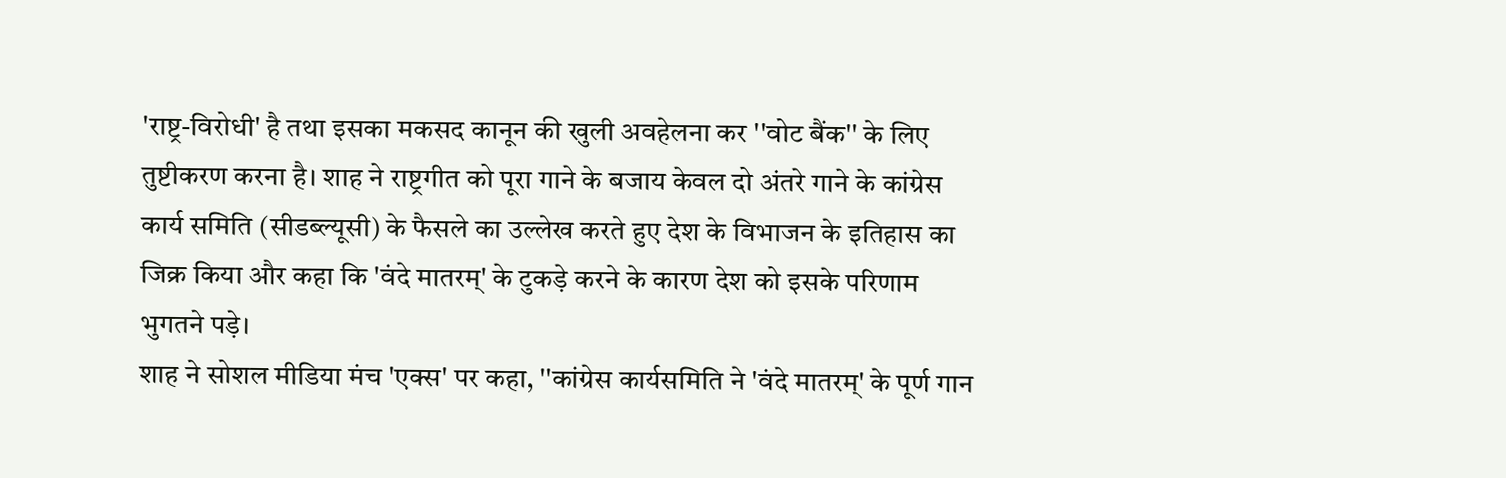'राष्ट्र-विरोधी' है तथा इसका मकसद कानून की खुली अवहेलना कर ''वोट बैंक'' के लिए तुष्टीकरण करना है। शाह ने राष्ट्रगीत को पूरा गाने के बजाय केवल दो अंतरे गाने के कांग्रेस कार्य समिति (सीडब्ल्यूसी) के फैसले का उल्लेख करते हुए देश के विभाजन के इतिहास का जिक्र किया और कहा कि 'वंदे मातरम्' के टुकड़े करने के कारण देश को इसके परिणाम भुगतने पड़े।
शाह ने सोशल मीडिया मंच 'एक्स' पर कहा, ''कांग्रेस कार्यसमिति ने 'वंदे मातरम्' के पूर्ण गान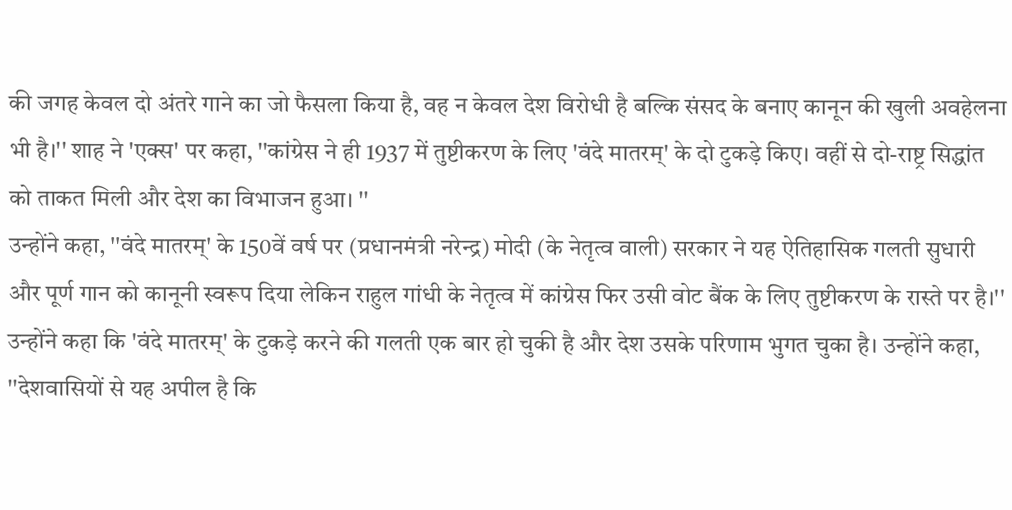की जगह केवल दो अंतरे गाने का जो फैसला किया है, वह न केवल देश विरोधी है बल्कि संसद के बनाए कानून की खुली अवहेलना भी है।'' शाह ने 'एक्स' पर कहा, ''कांग्रेस ने ही 1937 में तुष्टीकरण के लिए 'वंदे मातरम्' के दो टुकड़े किए। वहीं से दो-राष्ट्र सिद्धांत को ताकत मिली और देश का विभाजन हुआ। ''
उन्होंने कहा, ''वंदे मातरम्' के 150वें वर्ष पर (प्रधानमंत्री नरेन्द्र) मोदी (के नेतृत्व वाली) सरकार ने यह ऐतिहासिक गलती सुधारी और पूर्ण गान को कानूनी स्वरूप दिया लेकिन राहुल गांधी के नेतृत्व में कांग्रेस फिर उसी वोट बैंक के लिए तुष्टीकरण के रास्ते पर है।'' उन्होंने कहा कि 'वंदे मातरम्' के टुकड़े करने की गलती एक बार हो चुकी है और देश उसके परिणाम भुगत चुका है। उन्होंने कहा, ''देशवासियों से यह अपील है कि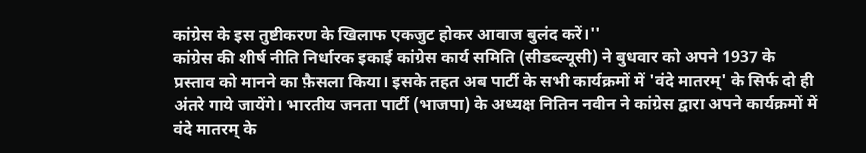कांग्रेस के इस तुष्टीकरण के खिलाफ एकजुट होकर आवाज बुलंद करें।''
कांग्रेस की शीर्ष नीति निर्धारक इकाई कांग्रेस कार्य समिति (सीडब्ल्यूसी) ने बुधवार को अपने 1937 के प्रस्ताव को मानने का फ़ैसला किया। इसके तहत अब पार्टी के सभी कार्यक्रमों में 'वंदे मातरम्' के सिर्फ दो ही अंतरे गाये जायेंगे। भारतीय जनता पार्टी (भाजपा) के अध्यक्ष नितिन नवीन ने कांग्रेस द्वारा अपने कार्यक्रमों में वंदे मातरम् के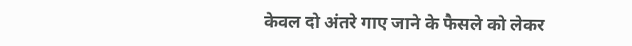केवल दो अंतरे गाए जाने के फैसले को लेकर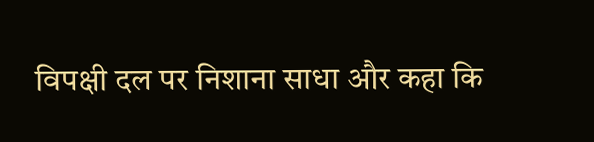विपक्षी दल पर निशाना साधा और कहा कि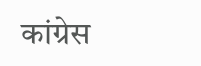कांग्रेस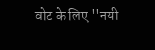वोट के लिए ''नयी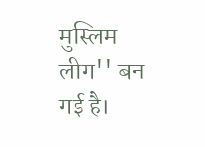मुस्लिम लीग'' बन गई है।